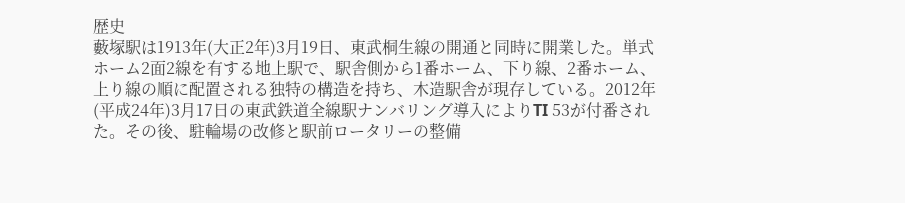歴史
藪塚駅は1913年(大正2年)3月19日、東武桐生線の開通と同時に開業した。単式ホーム2面2線を有する地上駅で、駅舎側から1番ホーム、下り線、2番ホーム、上り線の順に配置される独特の構造を持ち、木造駅舎が現存している。2012年(平成24年)3月17日の東武鉄道全線駅ナンバリング導入によりTI 53が付番された。その後、駐輪場の改修と駅前ロータリーの整備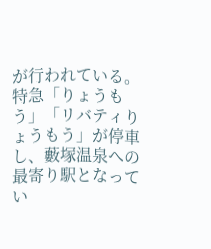が行われている。特急「りょうもう」「リバティりょうもう」が停車し、藪塚温泉への最寄り駅となってい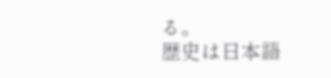る。
歴史は日本語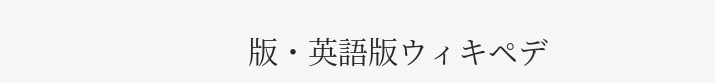版・英語版ウィキペデ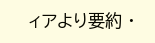ィアより要約 ·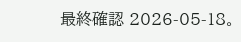最終確認 2026-05-18。